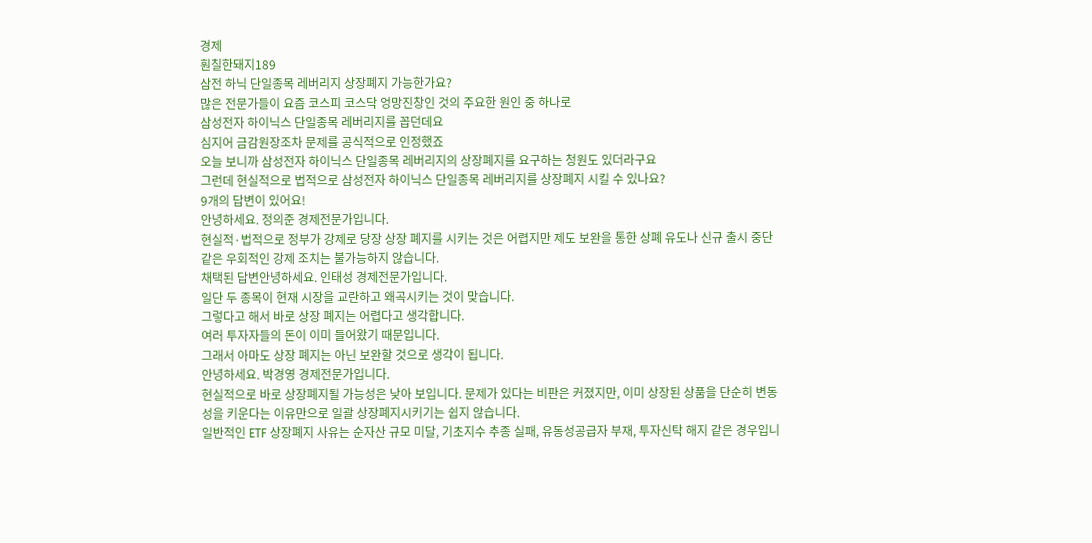경제
훤칠한돼지189
삼전 하닉 단일종목 레버리지 상장폐지 가능한가요?
많은 전문가들이 요즘 코스피 코스닥 엉망진창인 것의 주요한 원인 중 하나로
삼성전자 하이닉스 단일종목 레버리지를 꼽던데요
심지어 금감원장조차 문제를 공식적으로 인정했죠
오늘 보니까 삼성전자 하이닉스 단일종목 레버리지의 상장폐지를 요구하는 청원도 있더라구요
그런데 현실적으로 법적으로 삼성전자 하이닉스 단일종목 레버리지를 상장폐지 시킬 수 있나요?
9개의 답변이 있어요!
안녕하세요. 정의준 경제전문가입니다.
현실적·법적으로 정부가 강제로 당장 상장 폐지를 시키는 것은 어렵지만 제도 보완을 통한 상폐 유도나 신규 출시 중단 같은 우회적인 강제 조치는 불가능하지 않습니다.
채택된 답변안녕하세요. 인태성 경제전문가입니다.
일단 두 종목이 현재 시장을 교란하고 왜곡시키는 것이 맞습니다.
그렇다고 해서 바로 상장 폐지는 어렵다고 생각합니다.
여러 투자자들의 돈이 이미 들어왔기 때문입니다.
그래서 아마도 상장 폐지는 아닌 보완할 것으로 생각이 됩니다.
안녕하세요. 박경영 경제전문가입니다.
현실적으로 바로 상장폐지될 가능성은 낮아 보입니다. 문제가 있다는 비판은 커졌지만, 이미 상장된 상품을 단순히 변동성을 키운다는 이유만으로 일괄 상장폐지시키기는 쉽지 않습니다.
일반적인 ETF 상장폐지 사유는 순자산 규모 미달, 기초지수 추종 실패, 유동성공급자 부재, 투자신탁 해지 같은 경우입니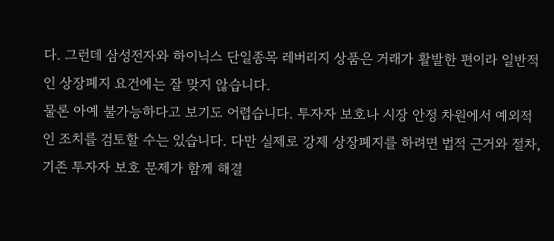다. 그런데 삼성전자와 하이닉스 단일종목 레버리지 상품은 거래가 활발한 편이라 일반적인 상장폐지 요건에는 잘 맞지 않습니다.
물론 아예 불가능하다고 보기도 어렵습니다. 투자자 보호나 시장 안정 차원에서 예외적인 조치를 검토할 수는 있습니다. 다만 실제로 강제 상장폐지를 하려면 법적 근거와 절차, 기존 투자자 보호 문제가 함께 해결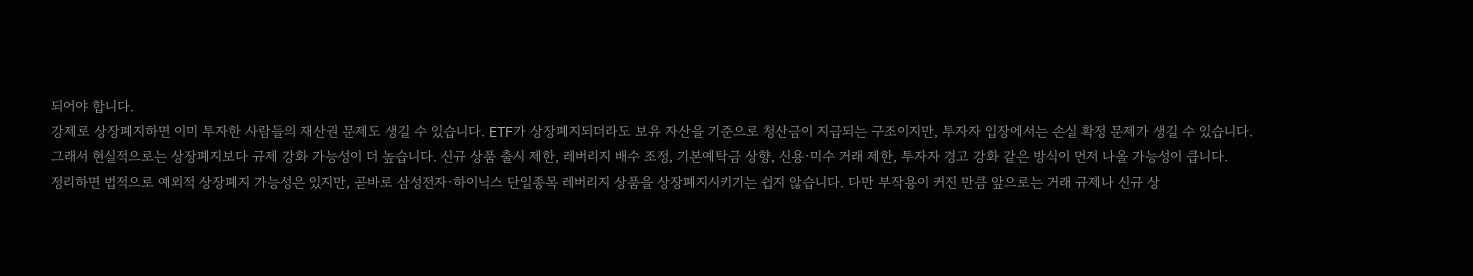되어야 합니다.
강제로 상장폐지하면 이미 투자한 사람들의 재산권 문제도 생길 수 있습니다. ETF가 상장폐지되더라도 보유 자산을 기준으로 청산금이 지급되는 구조이지만, 투자자 입장에서는 손실 확정 문제가 생길 수 있습니다.
그래서 현실적으로는 상장폐지보다 규제 강화 가능성이 더 높습니다. 신규 상품 출시 제한, 레버리지 배수 조정, 기본예탁금 상향, 신용·미수 거래 제한, 투자자 경고 강화 같은 방식이 먼저 나올 가능성이 큽니다.
정리하면 법적으로 예외적 상장폐지 가능성은 있지만, 곧바로 삼성전자·하이닉스 단일종목 레버리지 상품을 상장폐지시키기는 쉽지 않습니다. 다만 부작용이 커진 만큼 앞으로는 거래 규제나 신규 상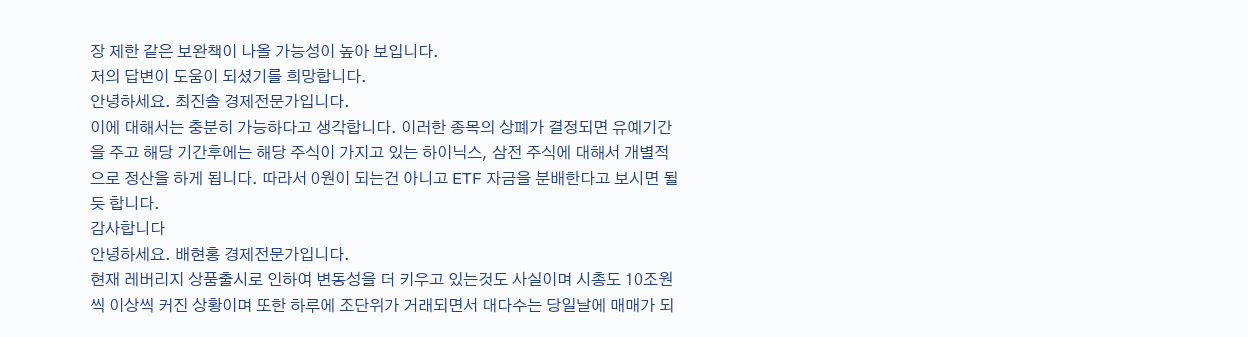장 제한 같은 보완책이 나올 가능성이 높아 보입니다.
저의 답변이 도움이 되셨기를 희망합니다.
안녕하세요. 최진솔 경제전문가입니다.
이에 대해서는 충분히 가능하다고 생각합니다. 이러한 종목의 상폐가 결정되면 유예기간을 주고 해당 기간후에는 해당 주식이 가지고 있는 하이닉스, 삼전 주식에 대해서 개별적으로 정산을 하게 됩니다. 따라서 0원이 되는건 아니고 ETF 자금을 분배한다고 보시면 될듯 합니다.
감사합니다
안녕하세요. 배현홍 경제전문가입니다.
현재 레버리지 상품출시로 인하여 변동성을 더 키우고 있는것도 사실이며 시총도 10조원씩 이상씩 커진 상황이며 또한 하루에 조단위가 거래되면서 대다수는 당일날에 매매가 되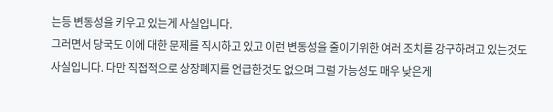는등 변동성을 키우고 있는게 사실입니다.
그러면서 당국도 이에 대한 문제를 직시하고 있고 이런 변동성을 줄이기위한 여러 조치를 강구하려고 있는것도 사실입니다. 다만 직접적으로 상장폐지를 언급한것도 없으며 그럴 가능성도 매우 낮은게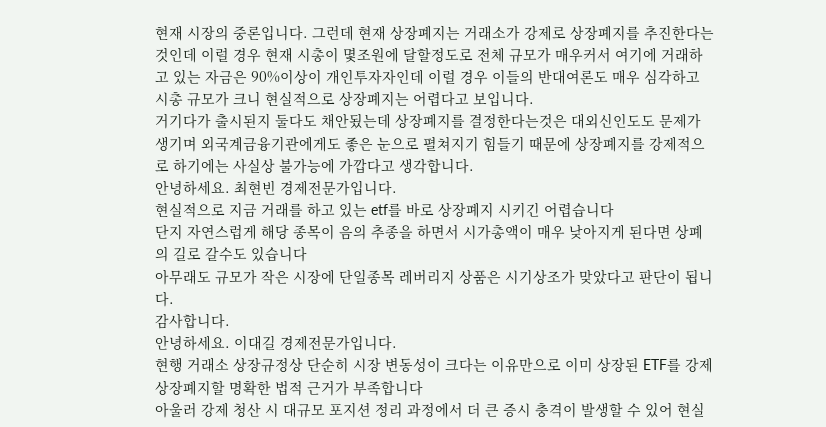현재 시장의 중론입니다. 그런데 현재 상장폐지는 거래소가 강제로 상장폐지를 추진한다는것인데 이럴 경우 현재 시총이 몇조원에 달할정도로 전체 규모가 매우커서 여기에 거래하고 있는 자금은 90%이상이 개인투자자인데 이럴 경우 이들의 반대여론도 매우 심각하고 시총 규모가 크니 현실적으로 상장폐지는 어렵다고 보입니다.
거기다가 출시된지 둘다도 채안됬는데 상장폐지를 결정한다는것은 대외신인도도 문제가 생기며 외국계금융기관에게도 좋은 눈으로 펼쳐지기 힘들기 때문에 상장폐지를 강제적으로 하기에는 사실상 불가능에 가깝다고 생각합니다.
안녕하세요. 최현빈 경제전문가입니다.
현실적으로 지금 거래를 하고 있는 etf를 바로 상장폐지 시키긴 어렵습니다
단지 자연스럽게 해당 종목이 음의 추종을 하면서 시가총액이 매우 낮아지게 된다면 상폐의 길로 갈수도 있습니다
아무래도 규모가 작은 시장에 단일종목 레버리지 상품은 시기상조가 맞았다고 판단이 됩니다.
감사합니다.
안녕하세요. 이대길 경제전문가입니다.
현행 거래소 상장규정상 단순히 시장 변동성이 크다는 이유만으로 이미 상장된 ETF를 강제 상장폐지할 명확한 법적 근거가 부족합니다
아울러 강제 청산 시 대규모 포지션 정리 과정에서 더 큰 증시 충격이 발생할 수 있어 현실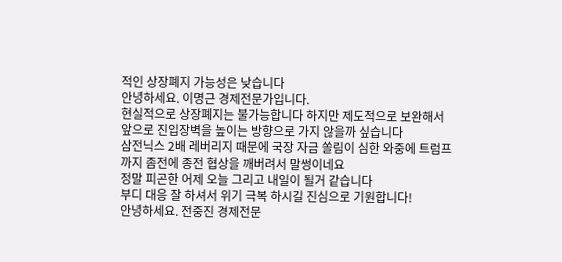적인 상장폐지 가능성은 낮습니다
안녕하세요. 이명근 경제전문가입니다.
현실적으로 상장폐지는 불가능합니다 하지만 제도적으로 보완해서 앞으로 진입장벽을 높이는 방향으로 가지 않을까 싶습니다
삼전닉스 2배 레버리지 때문에 국장 자금 쏠림이 심한 와중에 트럼프까지 좀전에 종전 협상을 깨버려서 말썽이네요
정말 피곤한 어제 오늘 그리고 내일이 될거 같습니다
부디 대응 잘 하셔서 위기 극복 하시길 진심으로 기원합니다!
안녕하세요. 전중진 경제전문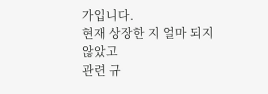가입니다.
현재 상장한 지 얼마 되지 않았고
관련 규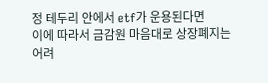정 테두리 안에서 etf가 운용된다면
이에 따라서 금감원 마음대로 상장폐지는
어려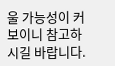울 가능성이 커보이니 참고하시길 바랍니다.